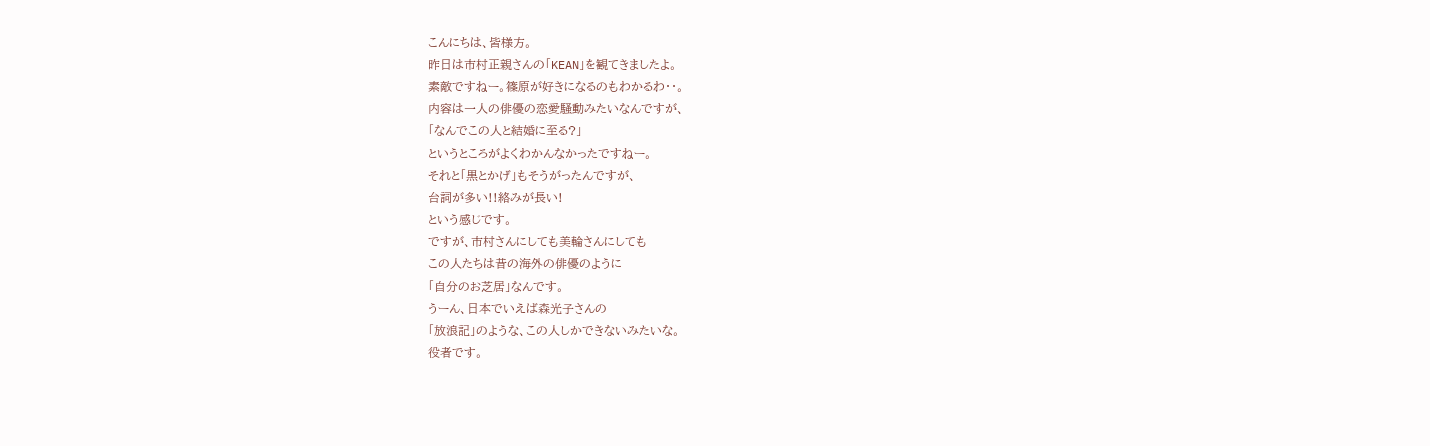こんにちは、皆様方。
昨日は市村正親さんの「KEAN」を観てきましたよ。
素敵ですねー。篠原が好きになるのもわかるわ・・。
内容は一人の俳優の恋愛騒動みたいなんですが、
「なんでこの人と結婚に至る?」
というところがよくわかんなかったですねー。
それと「黒とかげ」もそうがったんですが、
台詞が多い!!絡みが長い!
という感じです。
ですが、市村さんにしても美輪さんにしても
この人たちは昔の海外の俳優のように
「自分のお芝居」なんです。
うーん、日本でいえば森光子さんの
「放浪記」のような、この人しかできないみたいな。
役者です。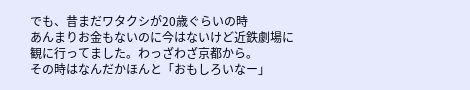でも、昔まだワタクシが20歳ぐらいの時
あんまりお金もないのに今はないけど近鉄劇場に
観に行ってました。わっざわざ京都から。
その時はなんだかほんと「おもしろいなー」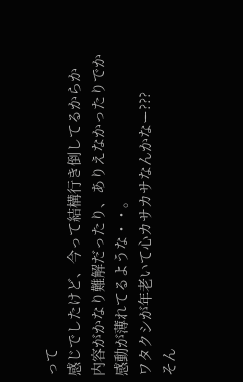って
感じでしたけど、今って結構行き倒してるからか
内容がかなり難解だったり、ありえなかったりでか
感動が薄れてるような・・。
ワタクシが年老いて心カサカサなんかなー???
そん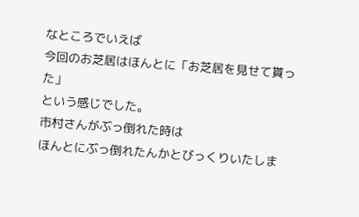なところでいえば
今回のお芝居はほんとに「お芝居を見せて貰った」
という感じでした。
市村さんがぶっ倒れた時は
ほんとにぶっ倒れたんかとびっくりいたしま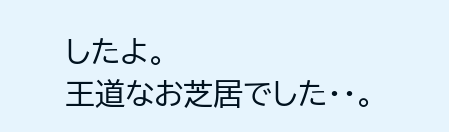したよ。
王道なお芝居でした・・。